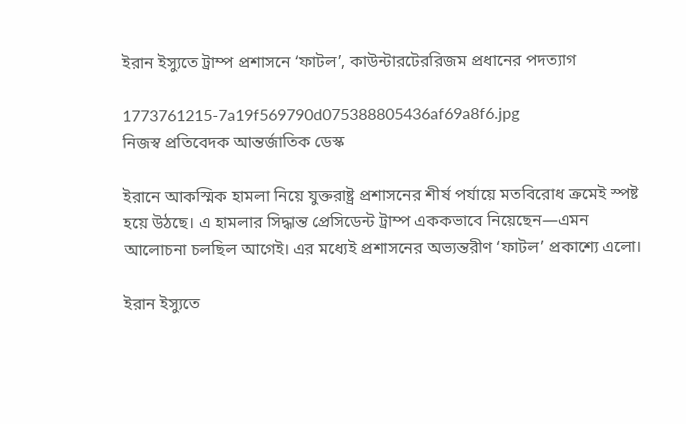ইরান ইস্যুতে ট্রাম্প প্রশাসনে ‘ফাটল’, কাউন্টারটেররিজম প্রধানের পদত্যাগ

1773761215-7a19f569790d075388805436af69a8f6.jpg
নিজস্ব প্রতিবেদক আন্তর্জাতিক ডেস্ক

ইরানে আকস্মিক হামলা নিয়ে যুক্তরাষ্ট্র প্রশাসনের শীর্ষ পর্যায়ে মতবিরোধ ক্রমেই স্পষ্ট হয়ে উঠছে। এ হামলার সিদ্ধান্ত প্রেসিডেন্ট ট্রাম্প এককভাবে নিয়েছেন—এমন আলোচনা চলছিল আগেই। এর মধ্যেই প্রশাসনের অভ্যন্তরীণ ‘ফাটল’ প্রকাশ্যে এলো।

ইরান ইস্যুতে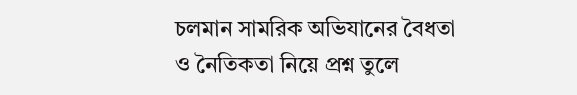চলমান সামরিক অভিযানের বৈধতা ও নৈতিকতা নিয়ে প্রশ্ন তুলে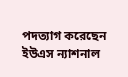পদত্যাগ করেছেন ইউএস ন্যাশনাল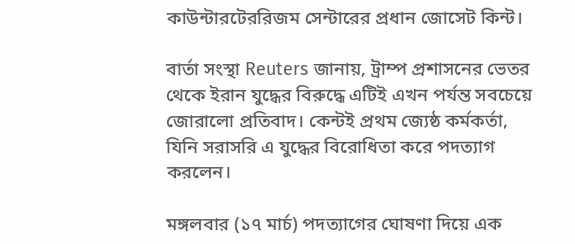কাউন্টারটেররিজম সেন্টারের প্রধান জোসেট কিন্ট।

বার্তা সংস্থা Reuters জানায়, ট্রাম্প প্রশাসনের ভেতর থেকে ইরান যুদ্ধের বিরুদ্ধে এটিই এখন পর্যন্ত সবচেয়ে জোরালো প্রতিবাদ। কেন্টই প্রথম জ্যেষ্ঠ কর্মকর্তা, যিনি সরাসরি এ যুদ্ধের বিরোধিতা করে পদত্যাগ করলেন।

মঙ্গলবার (১৭ মার্চ) পদত্যাগের ঘোষণা দিয়ে এক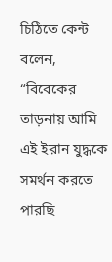চিঠিতে কেন্ট বলেন,
“বিবেকের তাড়নায় আমি এই ইরান যুদ্ধকে সমর্থন করতে পারছি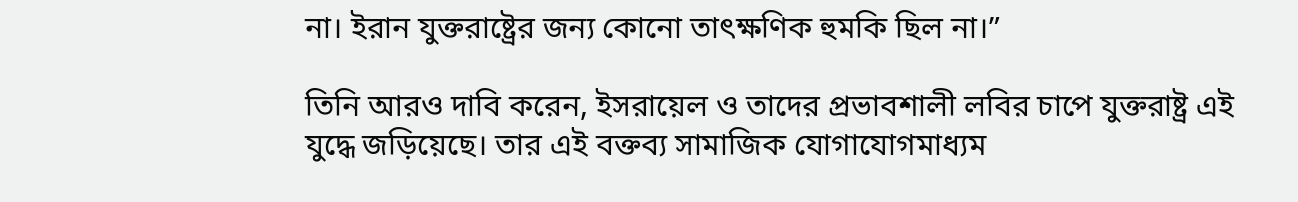না। ইরান যুক্তরাষ্ট্রের জন্য কোনো তাৎক্ষণিক হুমকি ছিল না।”

তিনি আরও দাবি করেন, ইসরায়েল ও তাদের প্রভাবশালী লবির চাপে যুক্তরাষ্ট্র এই যুদ্ধে জড়িয়েছে। তার এই বক্তব্য সামাজিক যোগাযোগমাধ্যম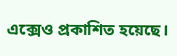এক্সেও প্রকাশিত হয়েছে।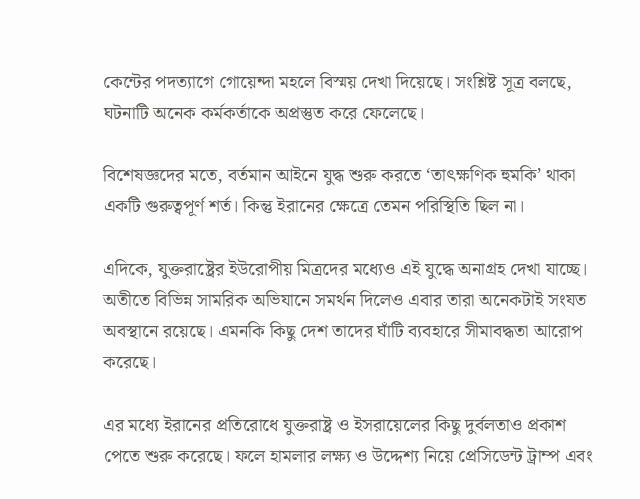কেন্টের পদত্যাগে গোয়েন্দা মহলে বিস্ময় দেখা দিয়েছে। সংশ্লিষ্ট সূত্র বলছে, ঘটনাটি অনেক কর্মকর্তাকে অপ্রস্তুত করে ফেলেছে।

বিশেষজ্ঞদের মতে, বর্তমান আইনে যুদ্ধ শুরু করতে ‘তাৎক্ষণিক হুমকি’ থাকা একটি গুরুত্বপূর্ণ শর্ত। কিন্তু ইরানের ক্ষেত্রে তেমন পরিস্থিতি ছিল না।

এদিকে, যুক্তরাষ্ট্রের ইউরোপীয় মিত্রদের মধ্যেও এই যুদ্ধে অনাগ্রহ দেখা যাচ্ছে। অতীতে বিভিন্ন সামরিক অভিযানে সমর্থন দিলেও এবার তারা অনেকটাই সংযত অবস্থানে রয়েছে। এমনকি কিছু দেশ তাদের ঘাঁটি ব্যবহারে সীমাবদ্ধতা আরোপ করেছে।

এর মধ্যে ইরানের প্রতিরোধে যুক্তরাষ্ট্র ও ইসরায়েলের কিছু দুর্বলতাও প্রকাশ পেতে শুরু করেছে। ফলে হামলার লক্ষ্য ও উদ্দেশ্য নিয়ে প্রেসিডেন্ট ট্রাম্প এবং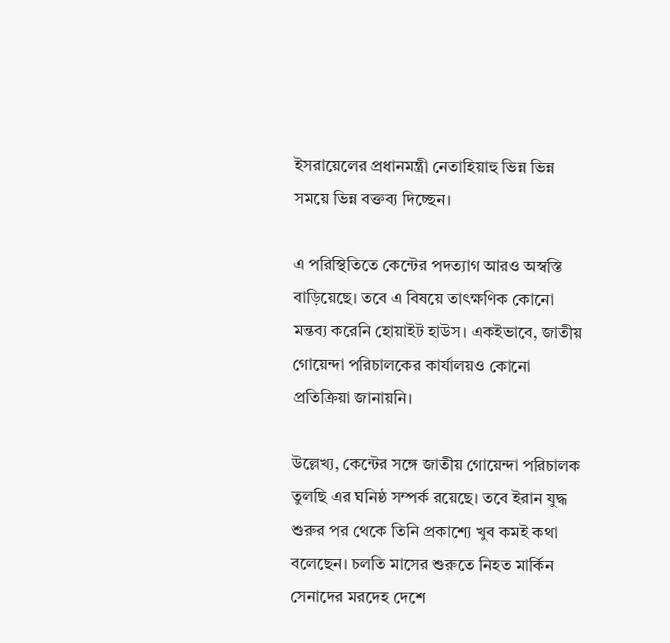ইসরায়েলের প্রধানমন্ত্রী নেতাহিয়াহু ভিন্ন ভিন্ন সময়ে ভিন্ন বক্তব্য দিচ্ছেন।

এ পরিস্থিতিতে কেন্টের পদত্যাগ আরও অস্বস্তি বাড়িয়েছে। তবে এ বিষয়ে তাৎক্ষণিক কোনো মন্তব্য করেনি হোয়াইট হাউস। একইভাবে, জাতীয় গোয়েন্দা পরিচালকের কার্যালয়ও কোনো প্রতিক্রিয়া জানায়নি।

উল্লেখ্য, কেন্টের সঙ্গে জাতীয় গোয়েন্দা পরিচালক তুলছি এর ঘনিষ্ঠ সম্পর্ক রয়েছে। তবে ইরান যুদ্ধ শুরুর পর থেকে তিনি প্রকাশ্যে খুব কমই কথা বলেছেন। চলতি মাসের শুরুতে নিহত মার্কিন সেনাদের মরদেহ দেশে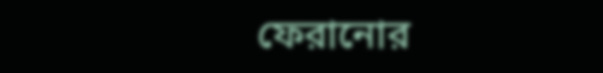ফেরানোর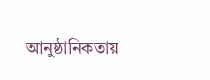আনুষ্ঠানিকতায়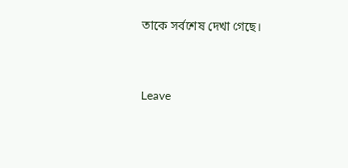তাকে সর্বশেষ দেখা গেছে।



Leave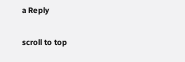a Reply

scroll to top